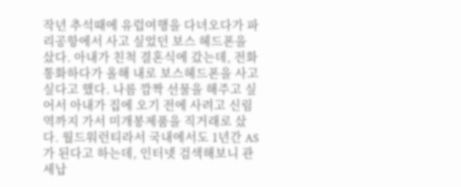작년 추석때에 유럽여행을 다녀오다가 파리공항에서 사고 싶었던 보스 헤드폰을 샀다. 아내가 친척 결혼식에 갔는데, 전화 통화하다가 올해 내로 보스헤드폰을 사고 싶다고 했다. 나름 깜짝 선물을 해주고 싶어서 아내가 집에 오기 전에 사려고 신림역까지 가서 미개봉제품을 직거래로 샀다. 월드워런티라서 국내에서도 1년간 AS가 된다고 하는데, 인터넷 검색해보니 관세납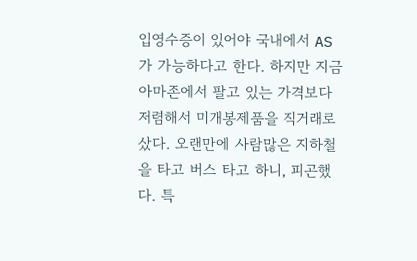입영수증이 있어야 국내에서 AS가 가능하다고 한다. 하지만 지금 아마존에서 팔고 있는 가격보다 저렴해서 미개봉제품을 직거래로 샀다. 오랜만에 사람많은 지하철을 타고 버스 타고 하니, 피곤했다. 특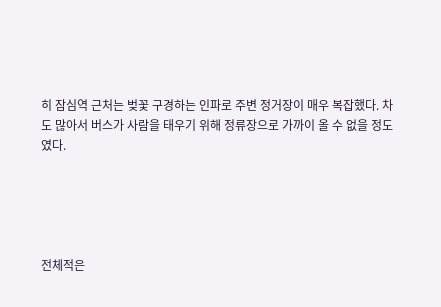히 잠심역 근처는 벚꽃 구경하는 인파로 주변 정거장이 매우 복잡했다. 차도 많아서 버스가 사람을 태우기 위해 정류장으로 가까이 올 수 없을 정도였다.





전체적은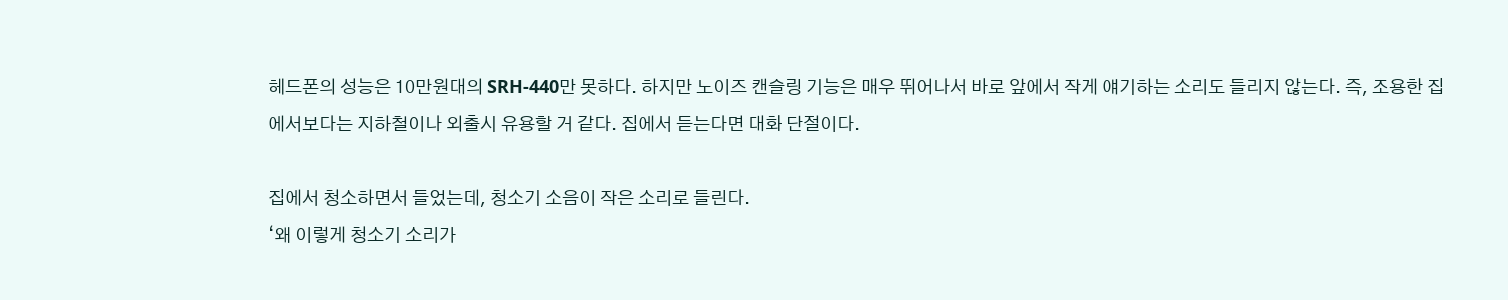헤드폰의 성능은 10만원대의 SRH-440만 못하다. 하지만 노이즈 캔슬링 기능은 매우 뛰어나서 바로 앞에서 작게 얘기하는 소리도 들리지 않는다. 즉, 조용한 집에서보다는 지하철이나 외출시 유용할 거 같다. 집에서 듣는다면 대화 단절이다.

집에서 청소하면서 들었는데, 청소기 소음이 작은 소리로 들린다.
‘왜 이렇게 청소기 소리가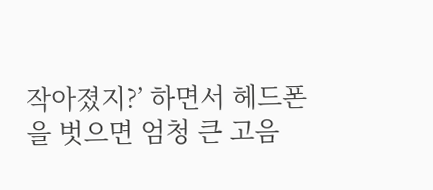작아졌지?’ 하면서 헤드폰을 벗으면 엄청 큰 고음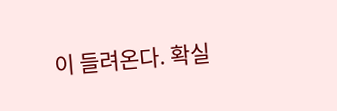이 들려온다. 확실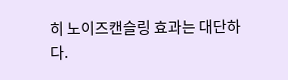히 노이즈캔슬링 효과는 대단하다.